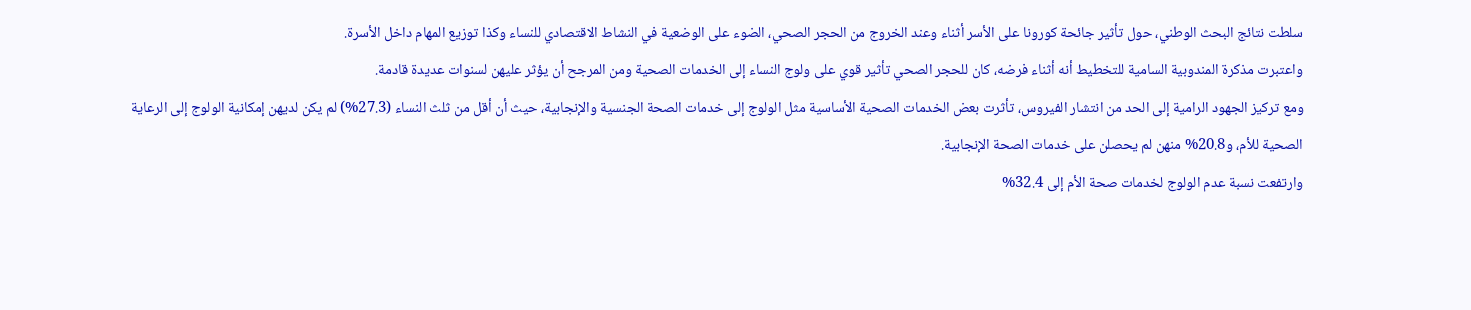سلطت نتائج البحث الوطني، حول تأثير جائحة كورونا على الأسر أثناء وعند الخروج من الحجر الصحي، الضوء على الوضعية في النشاط الاقتصادي للنساء وكذا توزيع المهام داخل الأسرة.
واعتبرت مذكرة المندوبية السامية للتخطيط أنه أثناء فرضه، كان للحجر الصحي تأثير قوي على ولوج النساء إلى الخدمات الصحية ومن المرجح أن يؤثر عليهن لسنوات عديدة قادمة.
ومع تركيز الجهود الرامية إلى الحد من انتشار الفيروس، تأثرت بعض الخدمات الصحية الأساسية مثل الولوج إلى خدمات الصحة الجنسية والإنجابية، حيث أن أقل من ثلث النساء (27.3%) لم يكن لديهن إمكانية الولوج إلى الرعاية الصحية للأم، و20.8% منهن لم يحصلن على خدمات الصحة الإنجابية.
وارتفعت نسبة عدم الولوج لخدمات صحة الأم إلى 32.4%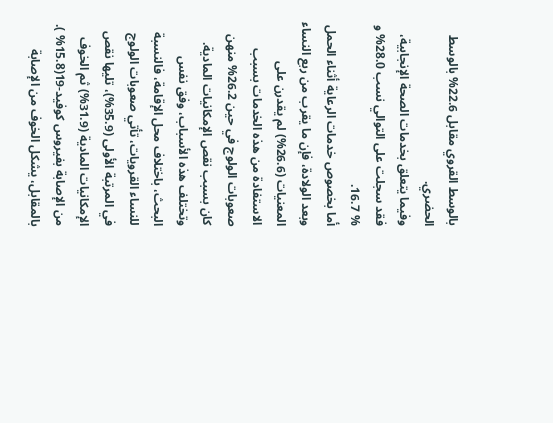بالوسط القروي مقابل 22.6% بالوسط الحضري.
وفيما يتعلق بخدمات الصحة الإنجابية، فقد سجلت على التوالي نسب 28.0% و % 16.7.
أما بخصوص خدمات الرعاية أثناء الحمل وبعد الولادة، فإن ما يقرب من ربع النساء المعنيات (26.6%) لم يقدرن على الاستفادة من هذه الخدمات بسبب صعوبات الولوج في حين 26.2% منهن كان بسبب نقص الإمكانيات المادية.
وتختلف هذه الأسباب، وفق نفس البحث، باختلاف محل الإقامة، فالنسبة للنساء القرويات، تأتي صعوبات الولوج في المرتبة الأولى (35.9%)، تليها نقص الإمكانيات المادية (31.9%) ثم الخوف من الإصابة بفيروس كوفيد-19(15.8% ).
بالمقابل، يشكل الخوف من الإصابة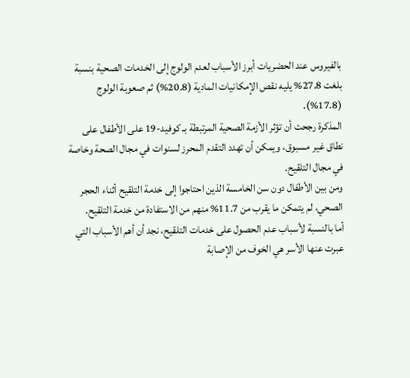بالفيروس عند الحضريات أبرز الأسباب لعدم الولوج إلى الخدمات الصحية بنسبة بلغت 27.8% يليه نقص الإمكانيات المادية (20.8%) ثم صعوبة الولوج (17.8%).
المذكرة رجحت أن تؤثر الأزمة الصحية المرتبطة بـ كوفيد-19 على الأطفال على نطاق غير مسبوق، ويمكن أن تهدد التقدم المحرز لسنوات في مجال الصحة وخاصة في مجال التلقيح.
ومن بين الأطفال دون سن الخامسة الذين احتاجوا إلى خدمة التلقيح أثناء الحجر الصحي، لم يتمكن ما يقرب من 11.7% منهم من الاستفادة من خدمة التلقيح.
أما بالنسبة لأسباب عدم الحصول على خدمات التلقيح، نجد أن أهم الأسباب التي عبرت عنها الأسر هي الخوف من الإصابة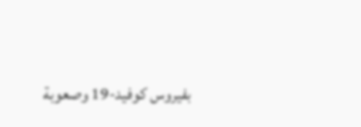بفيروس كوفيد-19 وصعوبة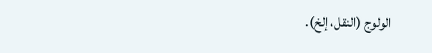الولوج (النقل، إلخ).